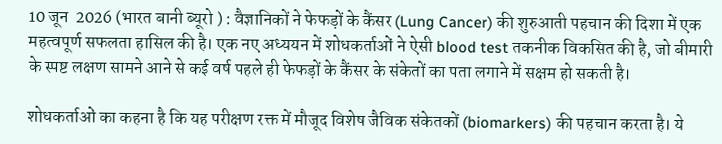10 जून  2026 (भारत बानी ब्यूरो ) : वैज्ञानिकों ने फेफड़ों के कैंसर (Lung Cancer) की शुरुआती पहचान की दिशा में एक महत्वपूर्ण सफलता हासिल की है। एक नए अध्ययन में शोधकर्ताओं ने ऐसी blood test तकनीक विकसित की है, जो बीमारी के स्पष्ट लक्षण सामने आने से कई वर्ष पहले ही फेफड़ों के कैंसर के संकेतों का पता लगाने में सक्षम हो सकती है।

शोधकर्ताओं का कहना है कि यह परीक्षण रक्त में मौजूद विशेष जैविक संकेतकों (biomarkers) की पहचान करता है। ये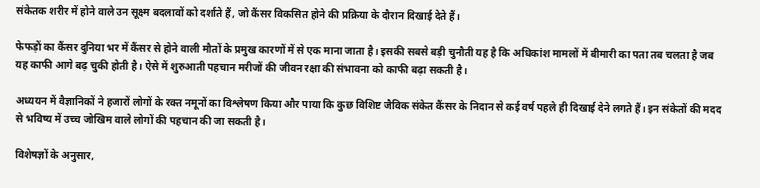संकेतक शरीर में होने वाले उन सूक्ष्म बदलावों को दर्शाते हैं, जो कैंसर विकसित होने की प्रक्रिया के दौरान दिखाई देते हैं।

फेफड़ों का कैंसर दुनिया भर में कैंसर से होने वाली मौतों के प्रमुख कारणों में से एक माना जाता है। इसकी सबसे बड़ी चुनौती यह है कि अधिकांश मामलों में बीमारी का पता तब चलता है जब यह काफी आगे बढ़ चुकी होती है। ऐसे में शुरुआती पहचान मरीजों की जीवन रक्षा की संभावना को काफी बढ़ा सकती है।

अध्ययन में वैज्ञानिकों ने हजारों लोगों के रक्त नमूनों का विश्लेषण किया और पाया कि कुछ विशिष्ट जैविक संकेत कैंसर के निदान से कई वर्ष पहले ही दिखाई देने लगते हैं। इन संकेतों की मदद से भविष्य में उच्च जोखिम वाले लोगों की पहचान की जा सकती है।

विशेषज्ञों के अनुसार,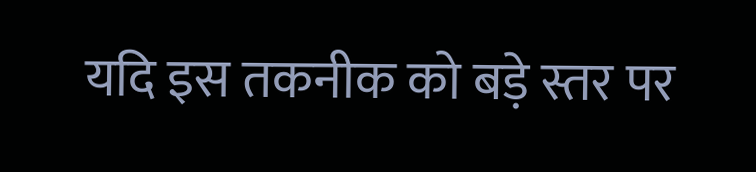यदि इस तकनीक को बड़े स्तर पर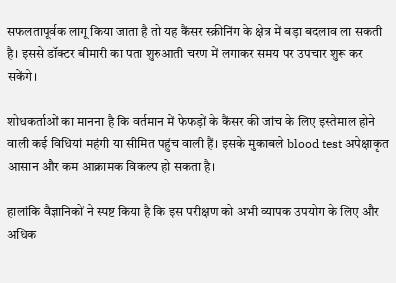सफलतापूर्वक लागू किया जाता है तो यह कैंसर स्क्रीनिंग के क्षेत्र में बड़ा बदलाव ला सकती है। इससे डॉक्टर बीमारी का पता शुरुआती चरण में लगाकर समय पर उपचार शुरू कर सकेंगे।

शोधकर्ताओं का मानना है कि वर्तमान में फेफड़ों के कैंसर की जांच के लिए इस्तेमाल होने वाली कई विधियां महंगी या सीमित पहुंच वाली हैं। इसके मुकाबले blood test अपेक्षाकृत आसान और कम आक्रामक विकल्प हो सकता है।

हालांकि वैज्ञानिकों ने स्पष्ट किया है कि इस परीक्षण को अभी व्यापक उपयोग के लिए और अधिक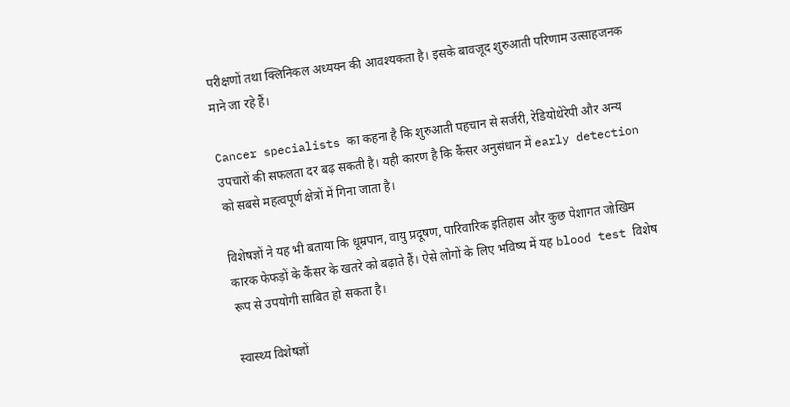परीक्षणों तथा क्लिनिकल अध्ययन की आवश्यकता है। इसके बावजूद शुरुआती परिणाम उत्साहजनक माने जा रहे हैं।

Cancer specialists का कहना है कि शुरुआती पहचान से सर्जरी, रेडियोथेरेपी और अन्य उपचारों की सफलता दर बढ़ सकती है। यही कारण है कि कैंसर अनुसंधान में early detection को सबसे महत्वपूर्ण क्षेत्रों में गिना जाता है।

विशेषज्ञों ने यह भी बताया कि धूम्रपान, वायु प्रदूषण, पारिवारिक इतिहास और कुछ पेशागत जोखिम कारक फेफड़ों के कैंसर के खतरे को बढ़ाते हैं। ऐसे लोगों के लिए भविष्य में यह blood test विशेष रूप से उपयोगी साबित हो सकता है।

स्वास्थ्य विशेषज्ञों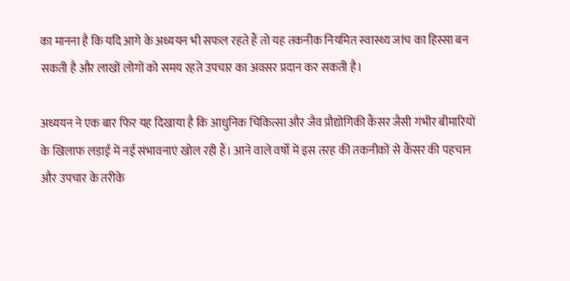का मानना है कि यदि आगे के अध्ययन भी सफल रहते हैं तो यह तकनीक नियमित स्वास्थ्य जांच का हिस्सा बन सकती है और लाखों लोगों को समय रहते उपचार का अवसर प्रदान कर सकती है।

अध्ययन ने एक बार फिर यह दिखाया है कि आधुनिक चिकित्सा और जैव प्रौद्योगिकी कैंसर जैसी गंभीर बीमारियों के खिलाफ लड़ाई में नई संभावनाएं खोल रही हैं। आने वाले वर्षों में इस तरह की तकनीकों से कैंसर की पहचान और उपचार के तरीके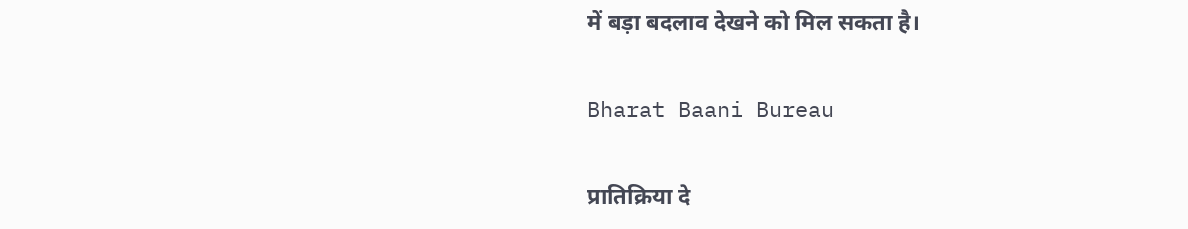में बड़ा बदलाव देखने को मिल सकता है।

Bharat Baani Bureau

प्रातिक्रिया दे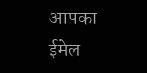आपका ईमेल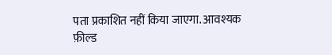पता प्रकाशित नहीं किया जाएगा. आवश्यक फ़ील्ड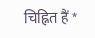चिह्नित हैं *